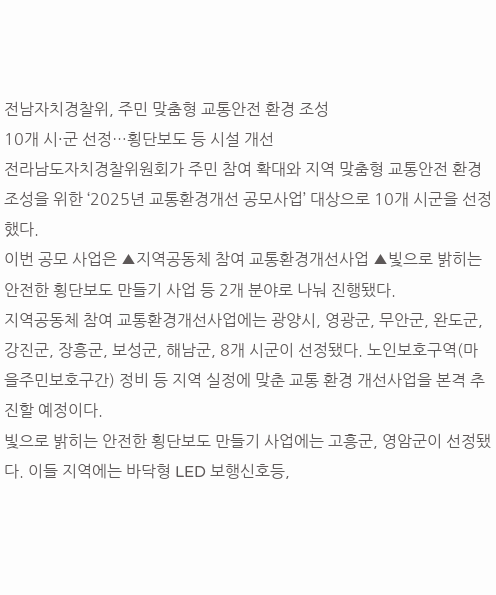전남자치경찰위, 주민 맞춤형 교통안전 환경 조성
10개 시·군 선정…횡단보도 등 시설 개선
전라남도자치경찰위원회가 주민 참여 확대와 지역 맞춤형 교통안전 환경 조성을 위한 ‘2025년 교통환경개선 공모사업’ 대상으로 10개 시군을 선정했다.
이번 공모 사업은 ▲지역공동체 참여 교통환경개선사업 ▲빛으로 밝히는 안전한 횡단보도 만들기 사업 등 2개 분야로 나눠 진행됐다.
지역공동체 참여 교통환경개선사업에는 광양시, 영광군, 무안군, 완도군, 강진군, 장흥군, 보성군, 해남군, 8개 시군이 선정됐다. 노인보호구역(마을주민보호구간) 정비 등 지역 실정에 맞춘 교통 환경 개선사업을 본격 추진할 예정이다.
빛으로 밝히는 안전한 횡단보도 만들기 사업에는 고흥군, 영암군이 선정됐다. 이들 지역에는 바닥형 LED 보행신호등,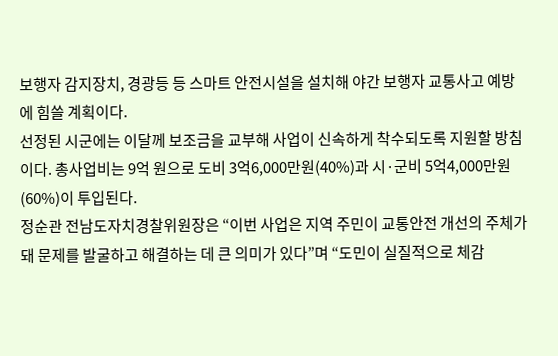보행자 감지장치, 경광등 등 스마트 안전시설을 설치해 야간 보행자 교통사고 예방에 힘쓸 계획이다.
선정된 시군에는 이달께 보조금을 교부해 사업이 신속하게 착수되도록 지원할 방침이다. 총사업비는 9억 원으로 도비 3억6,000만원(40%)과 시·군비 5억4,000만원(60%)이 투입된다.
정순관 전남도자치경찰위원장은 “이번 사업은 지역 주민이 교통안전 개선의 주체가 돼 문제를 발굴하고 해결하는 데 큰 의미가 있다”며 “도민이 실질적으로 체감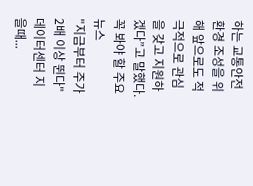하는 교통안전 환경 조성을 위해 앞으로도 적극적으로 관심을 갖고 지원하겠다”고 말했다.
꼭 봐야 할 주요 뉴스
"지금부터 주가 2배 이상 뛴다" 데이터센터 지을때...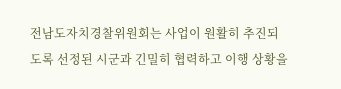전남도자치경찰위원회는 사업이 원활히 추진되도록 선정된 시군과 긴밀히 협력하고 이행 상황을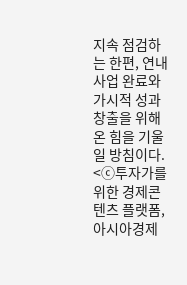지속 점검하는 한편, 연내 사업 완료와 가시적 성과 창출을 위해 온 힘을 기울일 방침이다.
<ⓒ투자가를 위한 경제콘텐츠 플랫폼, 아시아경제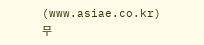(www.asiae.co.kr) 무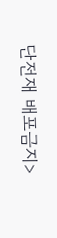단전재 배포금지>